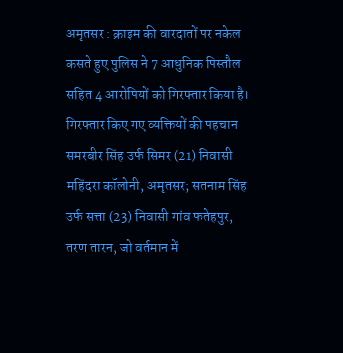अमृतसर : क्राइम की वारदातों पर नकेल कसते हुए पुलिस ने 7 आधुनिक पिस्तौल सहित 4 आरोपियों को गिरफ्तार किया है। गिरफ्तार किए गए व्यक्तियों की पहचान समरबीर सिंह उर्फ सिमर (21) निवासी महिंदरा कॉलोनी, अमृतसर; सतनाम सिंह उर्फ सत्ता (23) निवासी गांव फतेहपुर, तरण तारन, जो वर्तमान में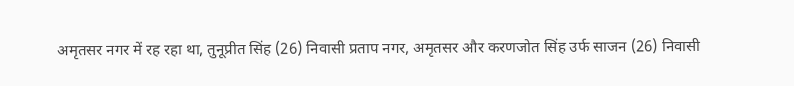अमृतसर नगर में रह रहा था, तुनूप्रीत सिंह (26) निवासी प्रताप नगर, अमृतसर और करणजोत सिंह उर्फ साजन (26) निवासी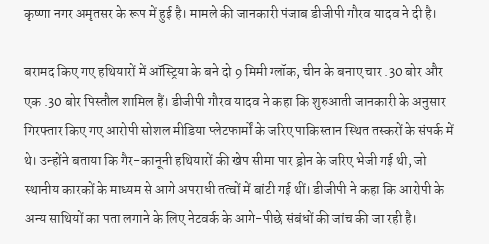कृष्णा नगर अमृतसर के रूप में हुई है। मामले की जानकारी पंजाब डीजीपी गौरव यादव ने दी है।

बरामद किए गए हथियारों में ऑस्ट्रिया के बने दो 9 मिमी ग्लॉक, चीन के बनाए चार .30 बोर और एक .30 बोर पिस्तौल शामिल हैं। डीजीपी गौरव यादव ने कहा कि शुरुआती जानकारी के अनुसार गिरफ्तार किए गए आरोपी सोशल मीडिया प्लेटफार्मों के जरिए पाकिस्तान स्थित तस्करों के संपर्क में थे। उन्होंने बताया कि गैर-कानूनी हथियारों की खेप सीमा पार ड्रोन के जरिए भेजी गई थी, जो स्थानीय कारकों के माध्यम से आगे अपराधी तत्वों में बांटी गई थीं। डीजीपी ने कहा कि आरोपी के अन्य साथियों का पता लगाने के लिए नेटवर्क के आगे-पीछे संबंधों की जांच की जा रही है।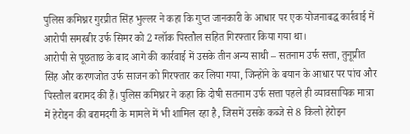पुलिस कमिश्नर गुरप्रीत सिंह भुल्लर ने कहा कि गुप्त जानकारी के आधार पर एक योजनाबद्ध कार्रवाई में आरोपी समरबीर उर्फ सिमर को 2 ग्लॉक पिस्तौल सहित गिरफ्तार किया गया था।
आरोपी से पूछताछ के बाद आगे की कार्रवाई में उसके तीन अन्य साथी – सतनाम उर्फ सत्ता, तुनूप्रीत सिंह और करणजोत उर्फ साजन को गिरफ्तार कर लिया गया, जिन्होंने के बयान के आधार पर पांच और पिस्तौल बरामद की हैं। पुलिस कमिश्नर ने कहा कि दोषी सतनाम उर्फ सत्ता पहले ही व्यावसायिक मात्रा में हेरोइन की बरामदगी के मामले में भी शामिल रहा है, जिसमें उसके कब्जे से 8 किलो हेरोइन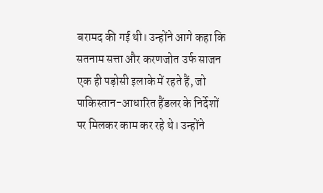बरामद की गई थी। उन्होंने आगे कहा कि सतनाम सत्ता और करणजोत उर्फ साजन एक ही पड़ोसी इलाके में रहते हैं, जो पाकिस्तान-आधारित हैंडलर के निर्देशों पर मिलकर काम कर रहे थे। उन्होंने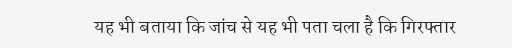यह भी बताया कि जांच से यह भी पता चला है कि गिरफ्तार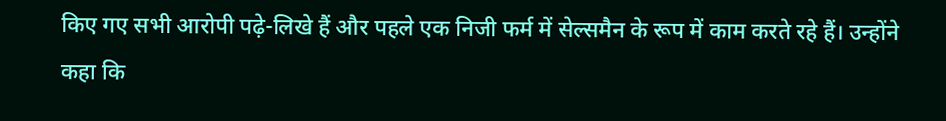किए गए सभी आरोपी पढ़े-लिखे हैं और पहले एक निजी फर्म में सेल्समैन के रूप में काम करते रहे हैं। उन्होंने कहा कि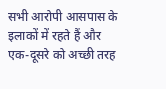सभी आरोपी आसपास के इलाकों में रहते हैं और एक-दूसरे को अच्छी तरह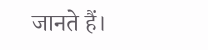जानते हैं।